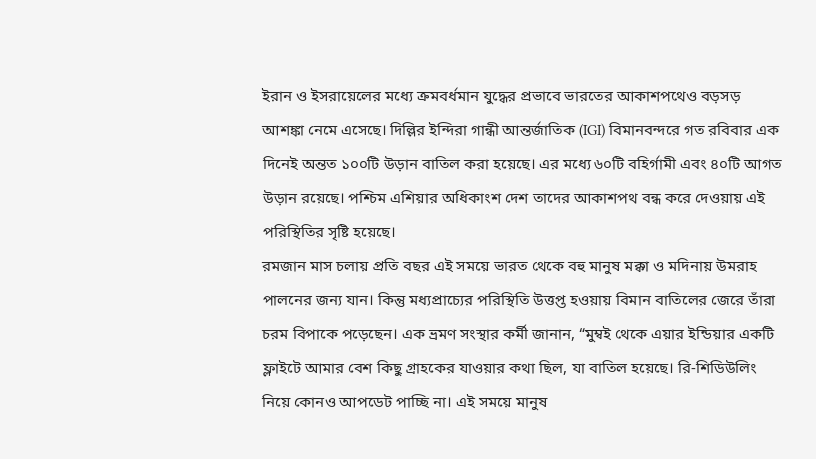ইরান ও ইসরায়েলের মধ্যে ক্রমবর্ধমান যুদ্ধের প্রভাবে ভারতের আকাশপথেও বড়সড় আশঙ্কা নেমে এসেছে। দিল্লির ইন্দিরা গান্ধী আন্তর্জাতিক (IGI) বিমানবন্দরে গত রবিবার এক দিনেই অন্তত ১০০টি উড়ান বাতিল করা হয়েছে। এর মধ্যে ৬০টি বহির্গামী এবং ৪০টি আগত উড়ান রয়েছে। পশ্চিম এশিয়ার অধিকাংশ দেশ তাদের আকাশপথ বন্ধ করে দেওয়ায় এই পরিস্থিতির সৃষ্টি হয়েছে।
রমজান মাস চলায় প্রতি বছর এই সময়ে ভারত থেকে বহু মানুষ মক্কা ও মদিনায় উমরাহ পালনের জন্য যান। কিন্তু মধ্যপ্রাচ্যের পরিস্থিতি উত্তপ্ত হওয়ায় বিমান বাতিলের জেরে তাঁরা চরম বিপাকে পড়েছেন। এক ভ্রমণ সংস্থার কর্মী জানান, “মুম্বই থেকে এয়ার ইন্ডিয়ার একটি ফ্লাইটে আমার বেশ কিছু গ্রাহকের যাওয়ার কথা ছিল, যা বাতিল হয়েছে। রি-শিডিউলিং নিয়ে কোনও আপডেট পাচ্ছি না। এই সময়ে মানুষ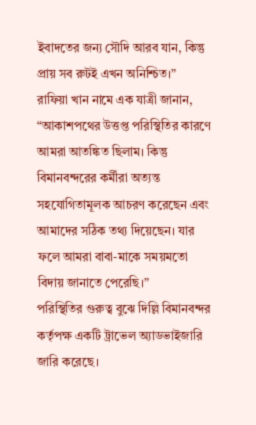ইবাদতের জন্য সৌদি আরব যান, কিন্তু প্রায় সব রুটই এখন অনিশ্চিত।”
রাফিয়া খান নামে এক যাত্রী জানান, “আকাশপথের উত্তপ্ত পরিস্থিতির কারণে আমরা আতঙ্কিত ছিলাম। কিন্তু বিমানবন্দরের কর্মীরা অত্যন্ত সহযোগিতামূলক আচরণ করেছেন এবং আমাদের সঠিক তথ্য দিয়েছেন। যার ফলে আমরা বাবা-মাকে সময়মতো বিদায় জানাতে পেরেছি।”
পরিস্থিতির গুরুত্ব বুঝে দিল্লি বিমানবন্দর কর্তৃপক্ষ একটি ট্রাভেল অ্যাডভাইজারি জারি করেছে।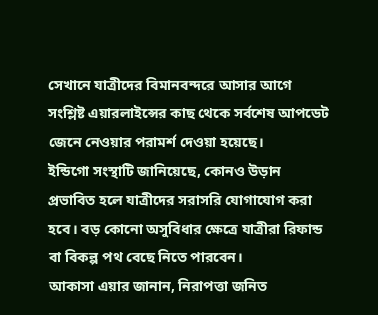সেখানে যাত্রীদের বিমানবন্দরে আসার আগে সংশ্লিষ্ট এয়ারলাইন্সের কাছ থেকে সর্বশেষ আপডেট জেনে নেওয়ার পরামর্শ দেওয়া হয়েছে।
ইন্ডিগো সংস্থাটি জানিয়েছে, কোনও উড়ান প্রভাবিত হলে যাত্রীদের সরাসরি যোগাযোগ করা হবে। বড় কোনো অসুবিধার ক্ষেত্রে যাত্রীরা রিফান্ড বা বিকল্প পথ বেছে নিতে পারবেন।
আকাসা এয়ার জানান, নিরাপত্তা জনিত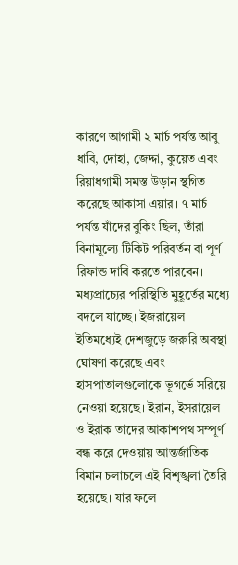কারণে আগামী ২ মার্চ পর্যন্ত আবু ধাবি, দোহা, জেদ্দা, কুয়েত এবং রিয়াধগামী সমস্ত উড়ান স্থগিত করেছে আকাসা এয়ার। ৭ মার্চ পর্যন্ত যাঁদের বুকিং ছিল, তাঁরা বিনামূল্যে টিকিট পরিবর্তন বা পূর্ণ রিফান্ড দাবি করতে পারবেন।
মধ্যপ্রাচ্যের পরিস্থিতি মুহূর্তের মধ্যে বদলে যাচ্ছে। ইজরায়েল ইতিমধ্যেই দেশজুড়ে জরুরি অবস্থা ঘোষণা করেছে এবং হাসপাতালগুলোকে ভূগর্ভে সরিয়ে নেওয়া হয়েছে। ইরান, ইসরায়েল ও ইরাক তাদের আকাশপথ সম্পূর্ণ বন্ধ করে দেওয়ায় আন্তর্জাতিক বিমান চলাচলে এই বিশৃঙ্খলা তৈরি হয়েছে। যার ফলে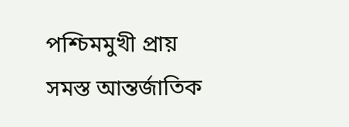পশ্চিমমুখী প্রায় সমস্ত আন্তর্জাতিক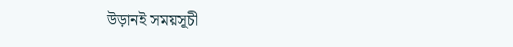উড়ানই সময়সূচী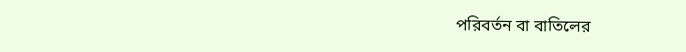পরিবর্তন বা বাতিলের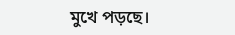মুখে পড়ছে।